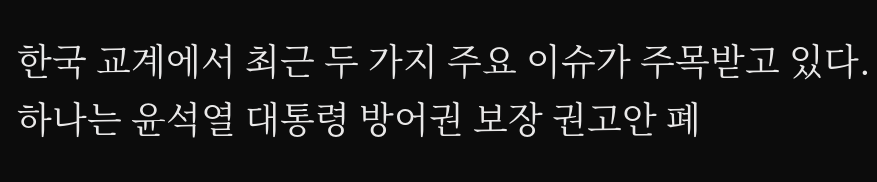한국 교계에서 최근 두 가지 주요 이슈가 주목받고 있다. 하나는 윤석열 대통령 방어권 보장 권고안 폐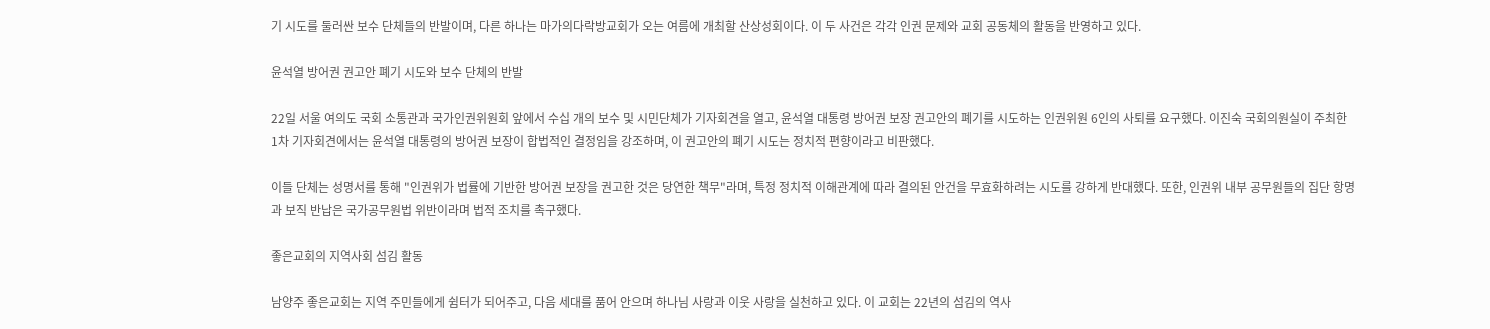기 시도를 둘러싼 보수 단체들의 반발이며, 다른 하나는 마가의다락방교회가 오는 여름에 개최할 산상성회이다. 이 두 사건은 각각 인권 문제와 교회 공동체의 활동을 반영하고 있다.

윤석열 방어권 권고안 폐기 시도와 보수 단체의 반발

22일 서울 여의도 국회 소통관과 국가인권위원회 앞에서 수십 개의 보수 및 시민단체가 기자회견을 열고, 윤석열 대통령 방어권 보장 권고안의 폐기를 시도하는 인권위원 6인의 사퇴를 요구했다. 이진숙 국회의원실이 주최한 1차 기자회견에서는 윤석열 대통령의 방어권 보장이 합법적인 결정임을 강조하며, 이 권고안의 폐기 시도는 정치적 편향이라고 비판했다.

이들 단체는 성명서를 통해 "인권위가 법률에 기반한 방어권 보장을 권고한 것은 당연한 책무"라며, 특정 정치적 이해관계에 따라 결의된 안건을 무효화하려는 시도를 강하게 반대했다. 또한, 인권위 내부 공무원들의 집단 항명과 보직 반납은 국가공무원법 위반이라며 법적 조치를 촉구했다.

좋은교회의 지역사회 섬김 활동

남양주 좋은교회는 지역 주민들에게 쉼터가 되어주고, 다음 세대를 품어 안으며 하나님 사랑과 이웃 사랑을 실천하고 있다. 이 교회는 22년의 섬김의 역사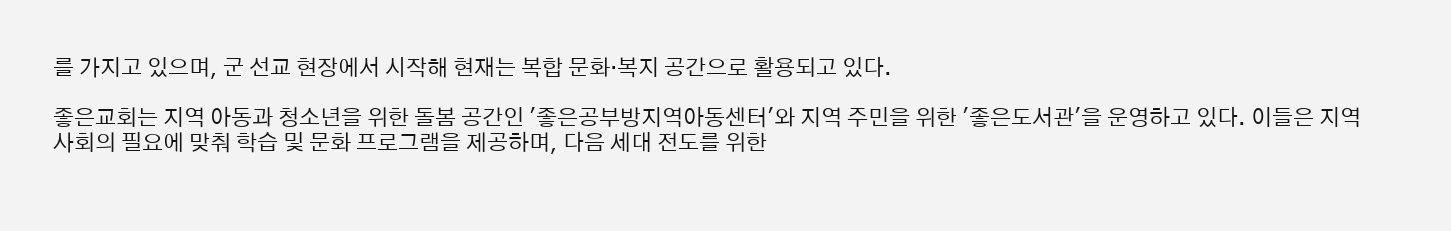를 가지고 있으며, 군 선교 현장에서 시작해 현재는 복합 문화·복지 공간으로 활용되고 있다.

좋은교회는 지역 아동과 청소년을 위한 돌봄 공간인 '좋은공부방지역아동센터'와 지역 주민을 위한 '좋은도서관'을 운영하고 있다. 이들은 지역 사회의 필요에 맞춰 학습 및 문화 프로그램을 제공하며, 다음 세대 전도를 위한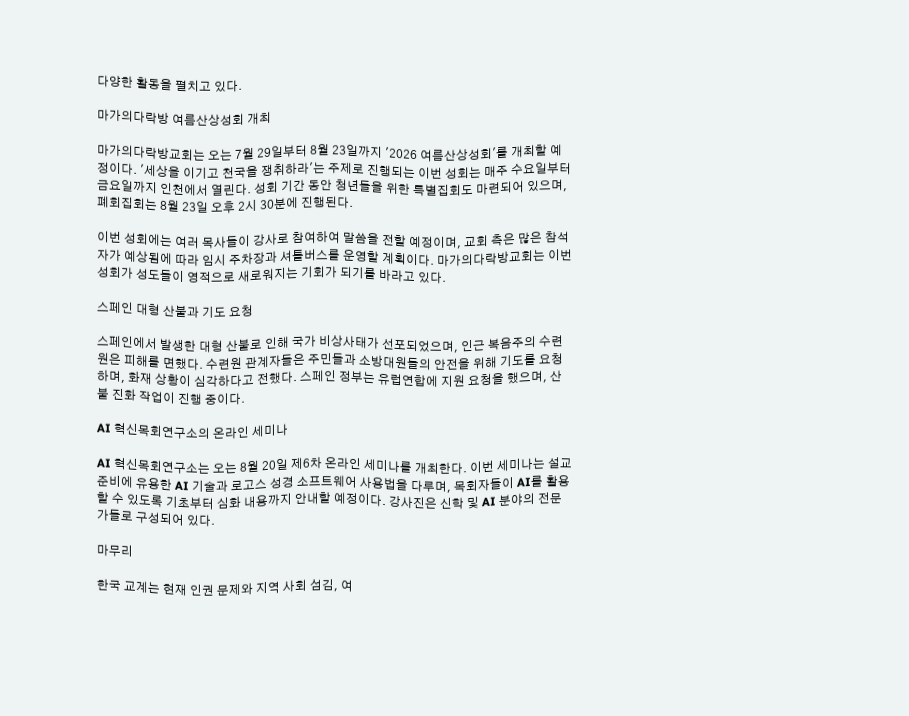다양한 활동을 펼치고 있다.

마가의다락방 여름산상성회 개최

마가의다락방교회는 오는 7월 29일부터 8월 23일까지 '2026 여름산상성회'를 개최할 예정이다. '세상을 이기고 천국을 쟁취하라'는 주제로 진행되는 이번 성회는 매주 수요일부터 금요일까지 인천에서 열린다. 성회 기간 동안 청년들을 위한 특별집회도 마련되어 있으며, 폐회집회는 8월 23일 오후 2시 30분에 진행된다.

이번 성회에는 여러 목사들이 강사로 참여하여 말씀을 전할 예정이며, 교회 측은 많은 참석자가 예상됨에 따라 임시 주차장과 셔틀버스를 운영할 계획이다. 마가의다락방교회는 이번 성회가 성도들이 영적으로 새로워지는 기회가 되기를 바라고 있다.

스페인 대형 산불과 기도 요청

스페인에서 발생한 대형 산불로 인해 국가 비상사태가 선포되었으며, 인근 복음주의 수련원은 피해를 면했다. 수련원 관계자들은 주민들과 소방대원들의 안전을 위해 기도를 요청하며, 화재 상황이 심각하다고 전했다. 스페인 정부는 유럽연합에 지원 요청을 했으며, 산불 진화 작업이 진행 중이다.

AI 혁신목회연구소의 온라인 세미나

AI 혁신목회연구소는 오는 8월 20일 제6차 온라인 세미나를 개최한다. 이번 세미나는 설교 준비에 유용한 AI 기술과 로고스 성경 소프트웨어 사용법을 다루며, 목회자들이 AI를 활용할 수 있도록 기초부터 심화 내용까지 안내할 예정이다. 강사진은 신학 및 AI 분야의 전문가들로 구성되어 있다.

마무리

한국 교계는 현재 인권 문제와 지역 사회 섬김, 여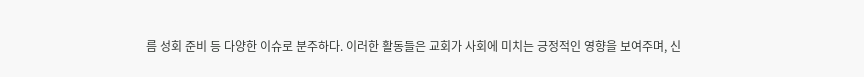름 성회 준비 등 다양한 이슈로 분주하다. 이러한 활동들은 교회가 사회에 미치는 긍정적인 영향을 보여주며, 신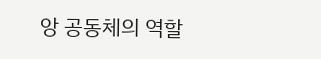앙 공동체의 역할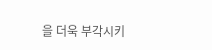을 더욱 부각시키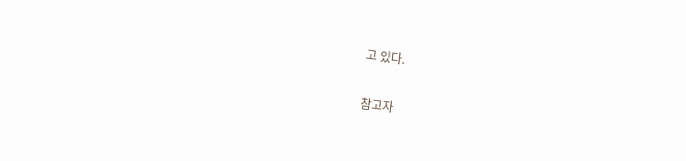고 있다.

참고자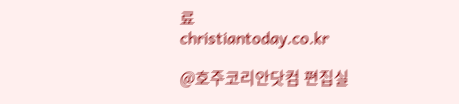료
christiantoday.co.kr

@호주코리안닷컴 편집실